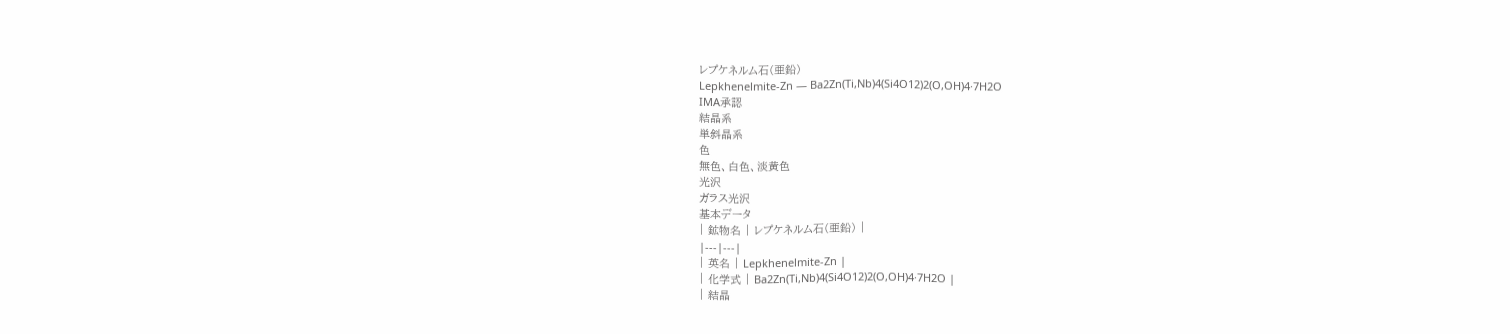レプケネルム石(亜鉛)
Lepkhenelmite-Zn — Ba2Zn(Ti,Nb)4(Si4O12)2(O,OH)4·7H2O
IMA承認
結晶系
単斜晶系
色
無色、白色、淡黄色
光沢
ガラス光沢
基本データ
| 鉱物名 | レプケネルム石(亜鉛) |
|---|---|
| 英名 | Lepkhenelmite-Zn |
| 化学式 | Ba2Zn(Ti,Nb)4(Si4O12)2(O,OH)4·7H2O |
| 結晶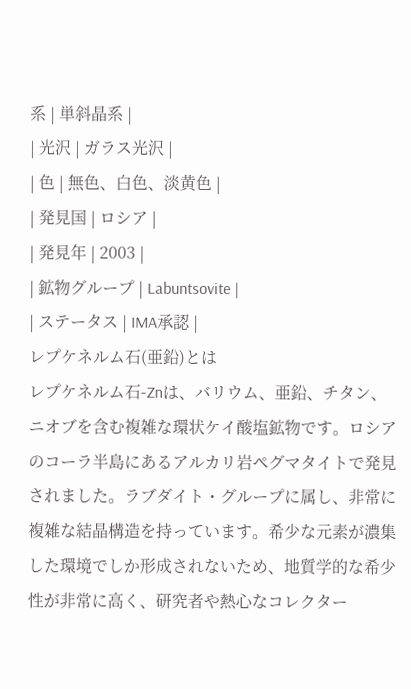系 | 単斜晶系 |
| 光沢 | ガラス光沢 |
| 色 | 無色、白色、淡黄色 |
| 発見国 | ロシア |
| 発見年 | 2003 |
| 鉱物グループ | Labuntsovite |
| ステータス | IMA承認 |
レプケネルム石(亜鉛)とは
レプケネルム石-Znは、バリウム、亜鉛、チタン、ニオブを含む複雑な環状ケイ酸塩鉱物です。ロシアのコーラ半島にあるアルカリ岩ペグマタイトで発見されました。ラブダイト・グループに属し、非常に複雑な結晶構造を持っています。希少な元素が濃集した環境でしか形成されないため、地質学的な希少性が非常に高く、研究者や熱心なコレクター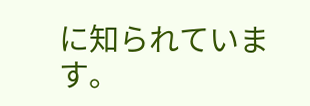に知られています。